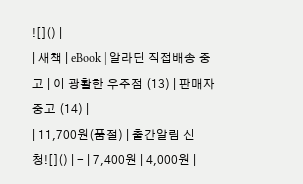![]() |
| 새책 | eBook | 알라딘 직접배송 중고 | 이 광활한 우주점 (13) | 판매자 중고 (14) |
| 11,700원(품절) | 출간알림 신청![]() | - | 7,400원 | 4,000원 |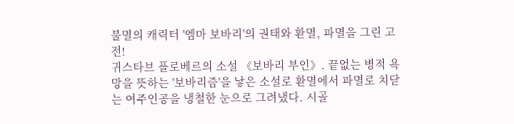불멸의 캐릭터 '엠마 보바리'의 권태와 환멸, 파멸을 그린 고전!
귀스타브 플로베르의 소설 《보바리 부인》. 끝없는 병적 욕망을 뜻하는 '보바리즘'을 낳은 소설로 환멸에서 파멸로 치닫는 여주인공을 냉철한 눈으로 그려냈다. 시골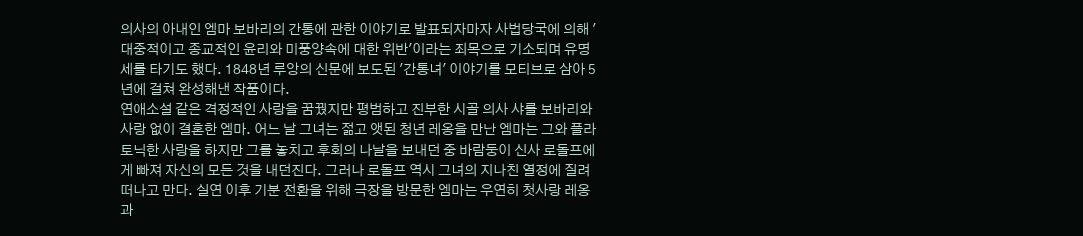의사의 아내인 엠마 보바리의 간통에 관한 이야기로 발표되자마자 사법당국에 의해 '대중적이고 종교적인 윤리와 미풍양속에 대한 위반'이라는 죄목으로 기소되며 유명세를 타기도 했다. 1848년 루앙의 신문에 보도된 '간통녀' 이야기를 모티브로 삼아 5년에 걸쳐 완성해낸 작품이다.
연애소설 같은 격정적인 사랑을 꿈꿨지만 평범하고 진부한 시골 의사 샤를 보바리와 사랑 없이 결혼한 엠마. 어느 날 그녀는 젊고 앳된 청년 레옹을 만난 엠마는 그와 플라토닉한 사랑을 하지만 그를 놓치고 후회의 나날을 보내던 중 바람둥이 신사 로돌프에게 빠져 자신의 모든 것을 내던진다. 그러나 로돌프 역시 그녀의 지나친 열정에 질려 떠나고 만다. 실연 이후 기분 전환을 위해 극장을 방문한 엠마는 우연히 첫사랑 레옹과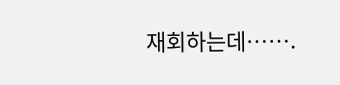재회하는데…….